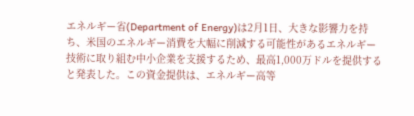エネルギー省(Department of Energy)は2月1日、大きな影響力を持ち、米国のエネルギー消費を大幅に削減する可能性があるエネルギー技術に取り組む中小企業を支援するため、最高1,000万ドルを提供すると発表した。この資金提供は、エネルギー高等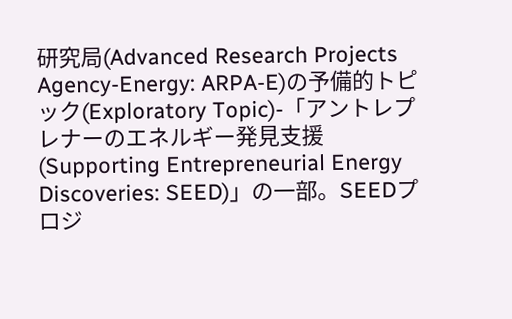研究局(Advanced Research Projects Agency-Energy: ARPA-E)の予備的トピック(Exploratory Topic)-「アントレプレナーのエネルギー発見支援(Supporting Entrepreneurial Energy Discoveries: SEED)」の一部。SEEDプロジ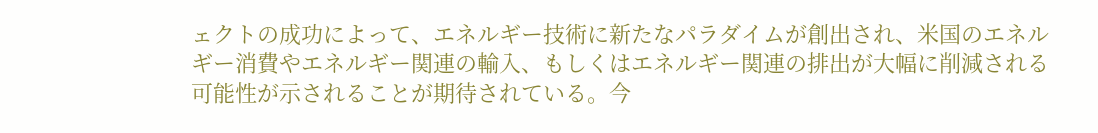ェクトの成功によって、エネルギー技術に新たなパラダイムが創出され、米国のエネルギー消費やエネルギー関連の輸入、もしくはエネルギー関連の排出が大幅に削減される可能性が示されることが期待されている。今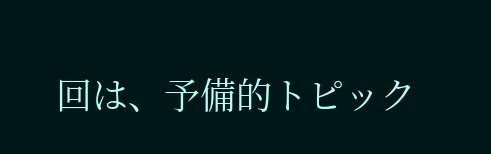回は、予備的トピック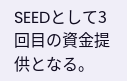SEEDとして3回目の資金提供となる。